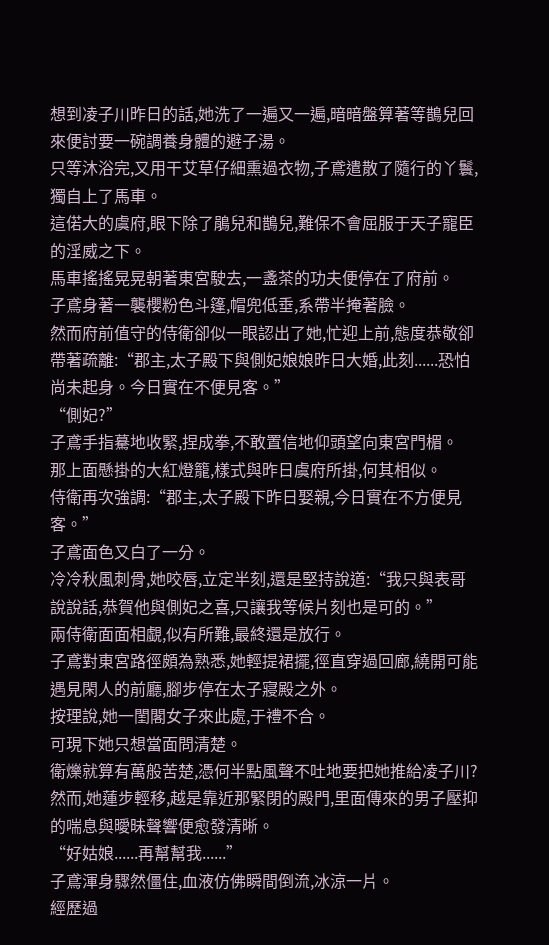想到凌子川昨日的話,她洗了一遍又一遍,暗暗盤算著等鵲兒回來便討要一碗調養身體的避子湯。
只等沐浴完,又用干艾草仔細熏過衣物,子鳶遣散了隨行的丫鬟,獨自上了馬車。
這偌大的虞府,眼下除了鵑兒和鵲兒,難保不會屈服于天子寵臣的淫威之下。
馬車搖搖晃晃朝著東宮駛去,一盞茶的功夫便停在了府前。
子鳶身著一襲櫻粉色斗篷,帽兜低垂,系帶半掩著臉。
然而府前值守的侍衛卻似一眼認出了她,忙迎上前,態度恭敬卻帶著疏離:“郡主,太子殿下與側妃娘娘昨日大婚,此刻......恐怕尚未起身。今日實在不便見客。”
“側妃?”
子鳶手指驀地收緊,捏成拳,不敢置信地仰頭望向東宮門楣。
那上面懸掛的大紅燈籠,樣式與昨日虞府所掛,何其相似。
侍衛再次強調:“郡主,太子殿下昨日娶親,今日實在不方便見客。”
子鳶面色又白了一分。
冷冷秋風刺骨,她咬唇,立定半刻,還是堅持說道:“我只與表哥說說話,恭賀他與側妃之喜,只讓我等候片刻也是可的。”
兩侍衛面面相覷,似有所難,最終還是放行。
子鳶對東宮路徑頗為熟悉,她輕提裙擺,徑直穿過回廊,繞開可能遇見閑人的前廳,腳步停在太子寢殿之外。
按理說,她一閨閣女子來此處,于禮不合。
可現下她只想當面問清楚。
衛爍就算有萬般苦楚,憑何半點風聲不吐地要把她推給凌子川?
然而,她蓮步輕移,越是靠近那緊閉的殿門,里面傳來的男子壓抑的喘息與曖昧聲響便愈發清晰。
“好姑娘......再幫幫我......”
子鳶渾身驟然僵住,血液仿佛瞬間倒流,冰涼一片。
經歷過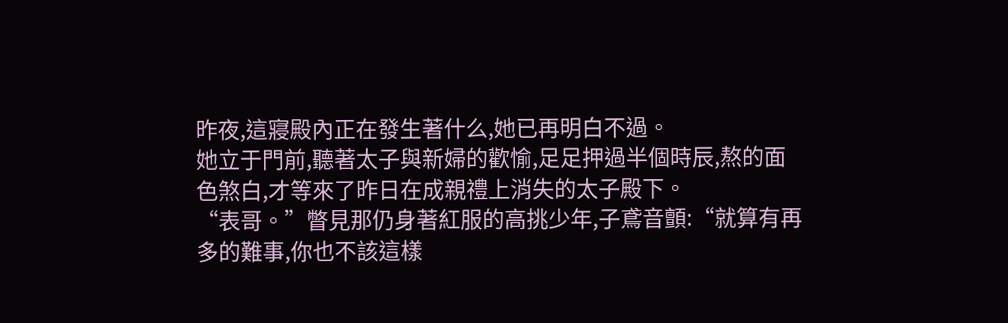昨夜,這寢殿內正在發生著什么,她已再明白不過。
她立于門前,聽著太子與新婦的歡愉,足足押過半個時辰,熬的面色煞白,才等來了昨日在成親禮上消失的太子殿下。
“表哥。”瞥見那仍身著紅服的高挑少年,子鳶音顫:“就算有再多的難事,你也不該這樣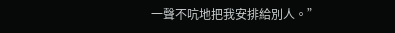一聲不吭地把我安排給別人。”